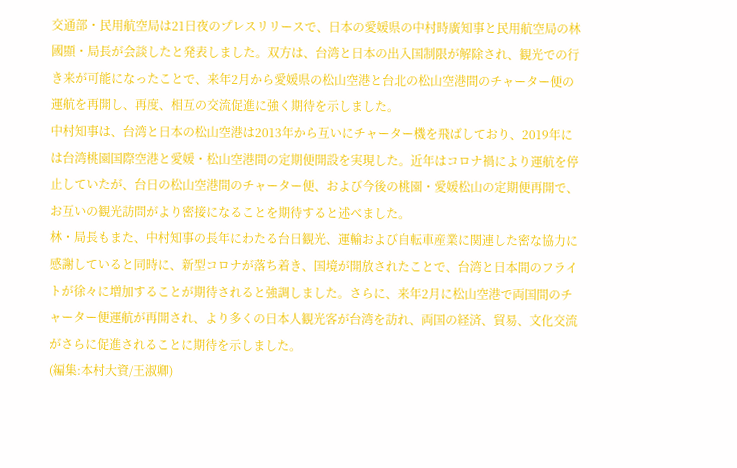交通部・民用航空局は21日夜のプレスリリースで、日本の愛媛県の中村時廣知事と民用航空局の林國顯・局長が会談したと発表しました。双方は、台湾と日本の出入国制限が解除され、観光での行き来が可能になったことで、来年2月から愛媛県の松山空港と台北の松山空港間のチャーター便の運航を再開し、再度、相互の交流促進に強く期待を示しました。
中村知事は、台湾と日本の松山空港は2013年から互いにチャーター機を飛ばしており、2019年には台湾桃園国際空港と愛媛・松山空港間の定期便開設を実現した。近年はコロナ禍により運航を停止していたが、台日の松山空港間のチャーター便、および今後の桃園・愛媛松山の定期便再開で、お互いの観光訪問がより密接になることを期待すると述べました。
林・局長もまた、中村知事の長年にわたる台日観光、運輸および自転車産業に関連した密な協力に感謝していると同時に、新型コロナが落ち着き、国境が開放されたことで、台湾と日本間のフライトが徐々に増加することが期待されると強調しました。さらに、来年2月に松山空港で両国間のチャーター便運航が再開され、より多くの日本人観光客が台湾を訪れ、両国の経済、貿易、文化交流がさらに促進されることに期待を示しました。
(編集:本村大資/王淑卿)